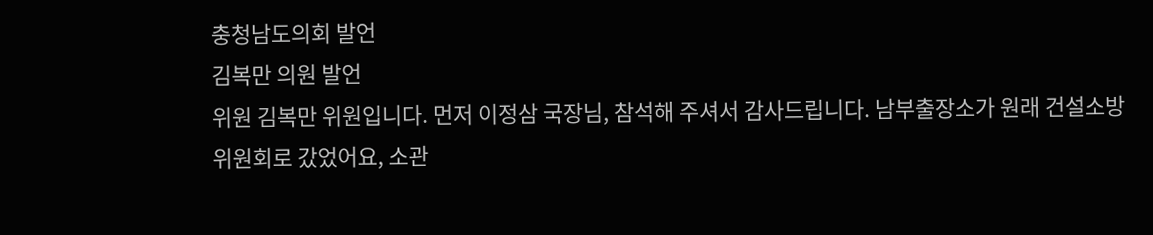충청남도의회 발언
김복만 의원 발언
위원 김복만 위원입니다. 먼저 이정삼 국장님, 참석해 주셔서 감사드립니다. 남부출장소가 원래 건설소방위원회로 갔었어요, 소관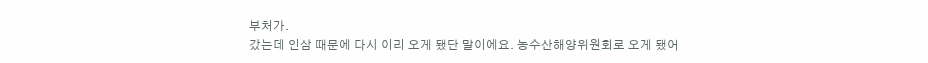부처가.
갔는데 인삼 때문에 다시 이리 오게 됐단 말이에요. 농수산해양위원회로 오게 됐어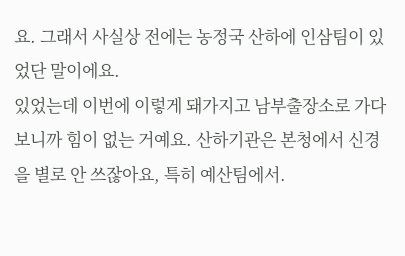요. 그래서 사실상 전에는 농정국 산하에 인삼팀이 있었단 말이에요.
있었는데 이번에 이렇게 돼가지고 남부출장소로 가다 보니까 힘이 없는 거예요. 산하기관은 본청에서 신경을 별로 안 쓰잖아요, 특히 예산팀에서.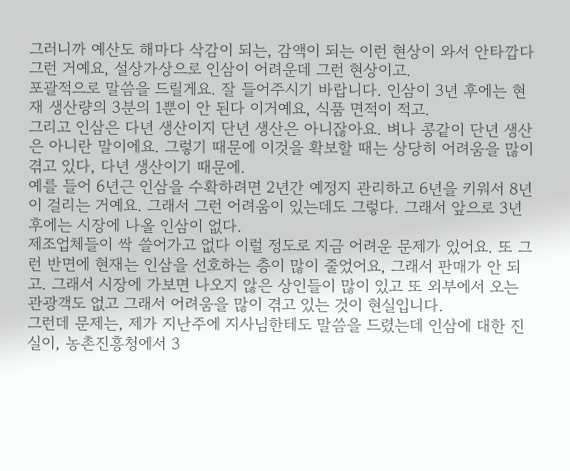그러니까 예산도 해마다 삭감이 되는, 감액이 되는 이런 현상이 와서 안타깝다 그런 거예요, 설상가상으로 인삼이 어려운데 그런 현상이고.
포괄적으로 말씀을 드릴게요. 잘 들어주시기 바랍니다. 인삼이 3년 후에는 현재 생산량의 3분의 1뿐이 안 된다 이거예요, 식품 면적이 적고.
그리고 인삼은 다년 생산이지 단년 생산은 아니잖아요. 벼나 콩같이 단년 생산은 아니란 말이에요. 그렇기 때문에 이것을 확보할 때는 상당히 어려움을 많이 겪고 있다, 다년 생산이기 때문에.
예를 들어 6년근 인삼을 수확하려면 2년간 예정지 관리하고 6년을 키워서 8년이 걸리는 거예요. 그래서 그런 어려움이 있는데도 그렇다. 그래서 앞으로 3년 후에는 시장에 나올 인삼이 없다.
제조업체들이 싹 쓸어가고 없다 이럴 정도로 지금 어려운 문제가 있어요. 또 그런 반면에 현재는 인삼을 선호하는 층이 많이 줄었어요, 그래서 판매가 안 되고. 그래서 시장에 가보면 나오지 않은 상인들이 많이 있고 또 외부에서 오는 관광객도 없고 그래서 어려움을 많이 겪고 있는 것이 현실입니다.
그런데 문제는, 제가 지난주에 지사님한테도 말씀을 드렸는데 인삼에 대한 진실이, 농촌진흥청에서 3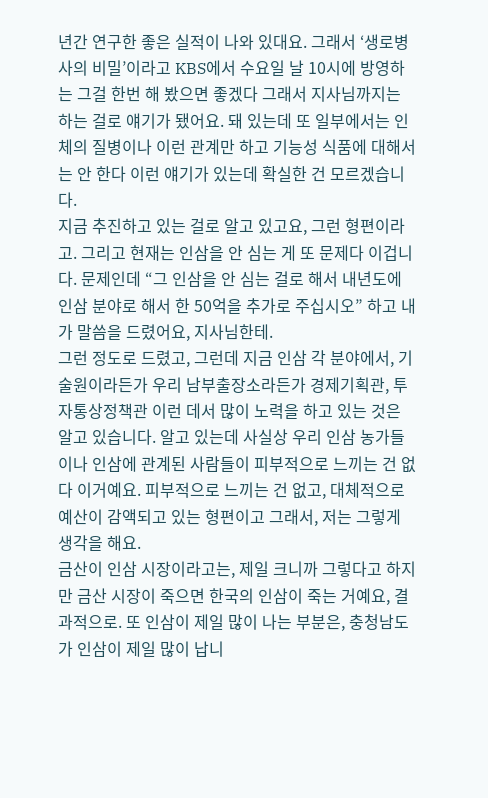년간 연구한 좋은 실적이 나와 있대요. 그래서 ‘생로병사의 비밀’이라고 KBS에서 수요일 날 10시에 방영하는 그걸 한번 해 봤으면 좋겠다 그래서 지사님까지는 하는 걸로 얘기가 됐어요. 돼 있는데 또 일부에서는 인체의 질병이나 이런 관계만 하고 기능성 식품에 대해서는 안 한다 이런 얘기가 있는데 확실한 건 모르겠습니다.
지금 추진하고 있는 걸로 알고 있고요, 그런 형편이라고. 그리고 현재는 인삼을 안 심는 게 또 문제다 이겁니다. 문제인데 “그 인삼을 안 심는 걸로 해서 내년도에 인삼 분야로 해서 한 50억을 추가로 주십시오” 하고 내가 말씀을 드렸어요, 지사님한테.
그런 정도로 드렸고, 그런데 지금 인삼 각 분야에서, 기술원이라든가 우리 남부출장소라든가 경제기획관, 투자통상정책관 이런 데서 많이 노력을 하고 있는 것은 알고 있습니다. 알고 있는데 사실상 우리 인삼 농가들이나 인삼에 관계된 사람들이 피부적으로 느끼는 건 없다 이거예요. 피부적으로 느끼는 건 없고, 대체적으로 예산이 감액되고 있는 형편이고 그래서, 저는 그렇게 생각을 해요.
금산이 인삼 시장이라고는, 제일 크니까 그렇다고 하지만 금산 시장이 죽으면 한국의 인삼이 죽는 거예요, 결과적으로. 또 인삼이 제일 많이 나는 부분은, 충청남도가 인삼이 제일 많이 납니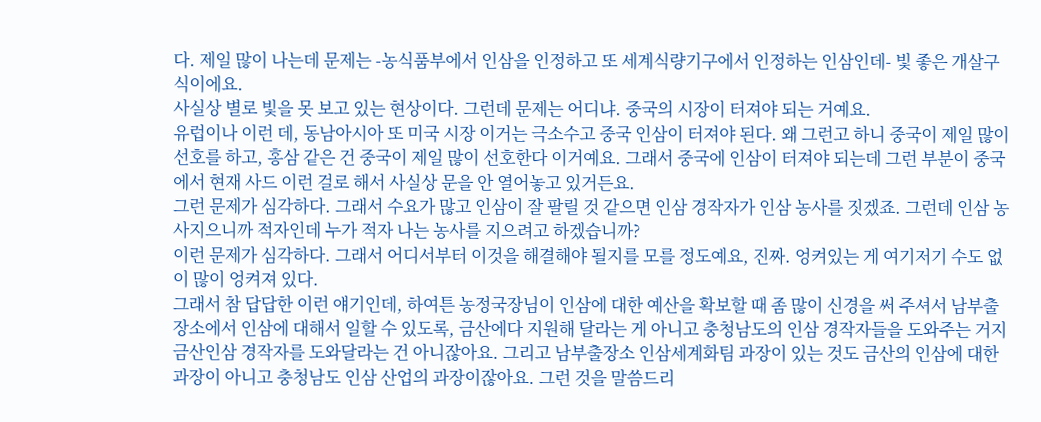다. 제일 많이 나는데 문제는 -농식품부에서 인삼을 인정하고 또 세계식량기구에서 인정하는 인삼인데- 빛 좋은 개살구식이에요.
사실상 별로 빛을 못 보고 있는 현상이다. 그런데 문제는 어디냐. 중국의 시장이 터져야 되는 거예요.
유럽이나 이런 데, 동남아시아 또 미국 시장 이거는 극소수고 중국 인삼이 터져야 된다. 왜 그런고 하니 중국이 제일 많이 선호를 하고, 홍삼 같은 건 중국이 제일 많이 선호한다 이거예요. 그래서 중국에 인삼이 터져야 되는데 그런 부분이 중국에서 현재 사드 이런 걸로 해서 사실상 문을 안 열어놓고 있거든요.
그런 문제가 심각하다. 그래서 수요가 많고 인삼이 잘 팔릴 것 같으면 인삼 경작자가 인삼 농사를 짓겠죠. 그런데 인삼 농사지으니까 적자인데 누가 적자 나는 농사를 지으려고 하겠습니까?
이런 문제가 심각하다. 그래서 어디서부터 이것을 해결해야 될지를 모를 정도예요, 진짜. 엉켜있는 게 여기저기 수도 없이 많이 엉켜져 있다.
그래서 참 답답한 이런 얘기인데, 하여튼 농정국장님이 인삼에 대한 예산을 확보할 때 좀 많이 신경을 써 주셔서 남부출장소에서 인삼에 대해서 일할 수 있도록, 금산에다 지원해 달라는 게 아니고 충청남도의 인삼 경작자들을 도와주는 거지 금산인삼 경작자를 도와달라는 건 아니잖아요. 그리고 남부출장소 인삼세계화팀 과장이 있는 것도 금산의 인삼에 대한 과장이 아니고 충청남도 인삼 산업의 과장이잖아요. 그런 것을 말씀드리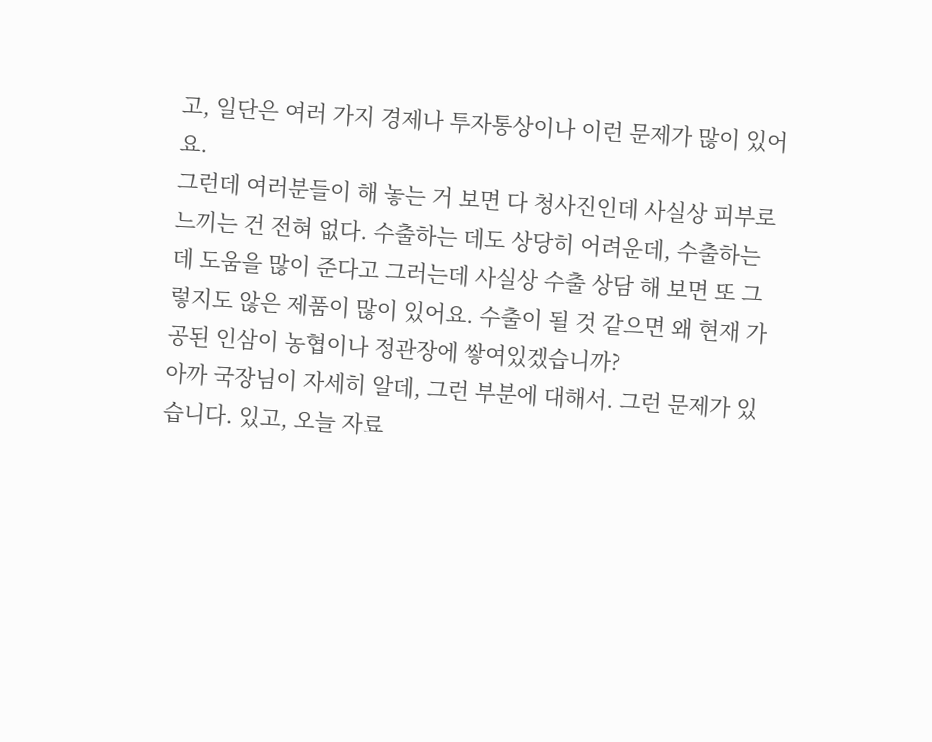고, 일단은 여러 가지 경제나 투자통상이나 이런 문제가 많이 있어요.
그런데 여러분들이 해 놓는 거 보면 다 청사진인데 사실상 피부로 느끼는 건 전혀 없다. 수출하는 데도 상당히 어려운데, 수출하는 데 도움을 많이 준다고 그러는데 사실상 수출 상담 해 보면 또 그렇지도 않은 제품이 많이 있어요. 수출이 될 것 같으면 왜 현재 가공된 인삼이 농협이나 정관장에 쌓여있겠습니까?
아까 국장님이 자세히 알데, 그런 부분에 대해서. 그런 문제가 있습니다. 있고, 오늘 자료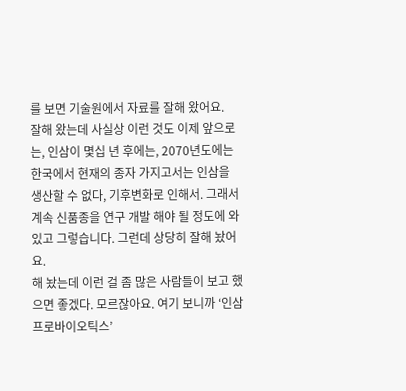를 보면 기술원에서 자료를 잘해 왔어요.
잘해 왔는데 사실상 이런 것도 이제 앞으로는, 인삼이 몇십 년 후에는, 2070년도에는 한국에서 현재의 종자 가지고서는 인삼을 생산할 수 없다, 기후변화로 인해서. 그래서 계속 신품종을 연구 개발 해야 될 정도에 와 있고 그렇습니다. 그런데 상당히 잘해 놨어요.
해 놨는데 이런 걸 좀 많은 사람들이 보고 했으면 좋겠다. 모르잖아요. 여기 보니까 ‘인삼 프로바이오틱스’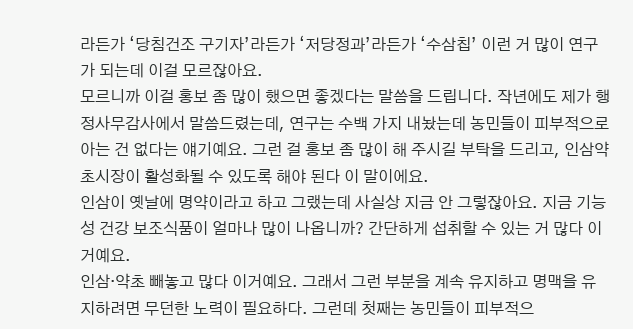라든가 ‘당침건조 구기자’라든가 ‘저당정과’라든가 ‘수삼칩’ 이런 거 많이 연구가 되는데 이걸 모르잖아요.
모르니까 이걸 홍보 좀 많이 했으면 좋겠다는 말씀을 드립니다. 작년에도 제가 행정사무감사에서 말씀드렸는데, 연구는 수백 가지 내놨는데 농민들이 피부적으로 아는 건 없다는 얘기예요. 그런 걸 홍보 좀 많이 해 주시길 부탁을 드리고, 인삼약초시장이 활성화될 수 있도록 해야 된다 이 말이에요.
인삼이 옛날에 명약이라고 하고 그랬는데 사실상 지금 안 그렇잖아요. 지금 기능성 건강 보조식품이 얼마나 많이 나옵니까? 간단하게 섭취할 수 있는 거 많다 이거예요.
인삼·약초 빼놓고 많다 이거예요. 그래서 그런 부분을 계속 유지하고 명맥을 유지하려면 무던한 노력이 필요하다. 그런데 첫째는 농민들이 피부적으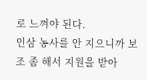로 느껴야 된다.
인삼 농사를 안 지으니까 보조 좀 해서 지원을 받아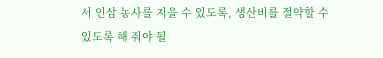서 인삼 농사를 지을 수 있도록, 생산비를 절약할 수 있도록 해 줘야 될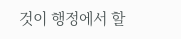것이 행정에서 할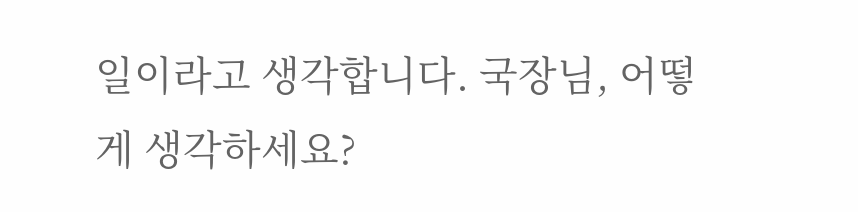일이라고 생각합니다. 국장님, 어떻게 생각하세요?